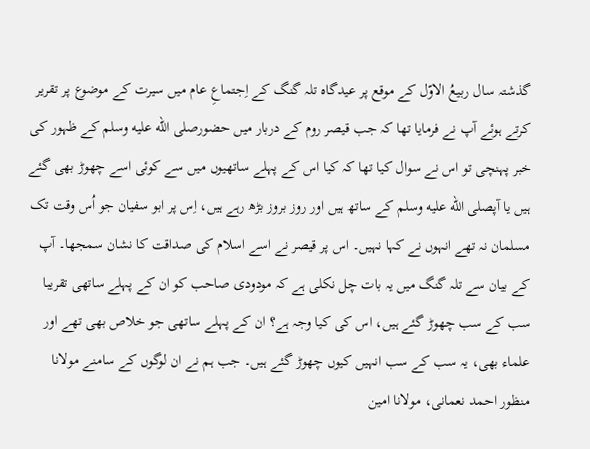گذشتہ سال ربیعُ الاوّل کے موقع پر عیدگاہ تلہ گنگ کے اِجتماعِ عام میں سیرت کے موضوع پر تقریر کرتے ہوئے آپ نے فرمایا تھا کہ جب قیصر روم کے دربار میں حضورصلى الله عليه وسلم کے ظہور کی خبر پہنچی تو اس نے سوال کیا تھا کہ کیا اس کے پہلے ساتھیوں میں سے کوئی اسے چھوڑ بھی گئے ہیں یا آپصلى الله عليه وسلم کے ساتھ ہیں اور روز بروز بڑھ رہے ہیں، اِس پر ابو سفیان جو اُس وقت تک مسلمان نہ تھے انہوں نے کہا نہیں۔ اس پر قیصر نے اسے اسلام کی صداقت کا نشان سمجھا۔ آپ کے بیان سے تلہ گنگ میں یہ بات چل نکلی ہے کہ مودودی صاحب کو ان کے پہلے ساتھی تقریبا سب کے سب چھوڑ گئے ہیں، اس کی کیا وجہ ہے؟ ان کے پہلے ساتھی جو خلاص بھی تھے اور علماء بھی، یہ سب کے سب انہیں کیوں چھوڑ گئے ہیں۔ جب ہم نے ان لوگوں کے سامنے مولانا منظور احمد نعمانی، مولانا امین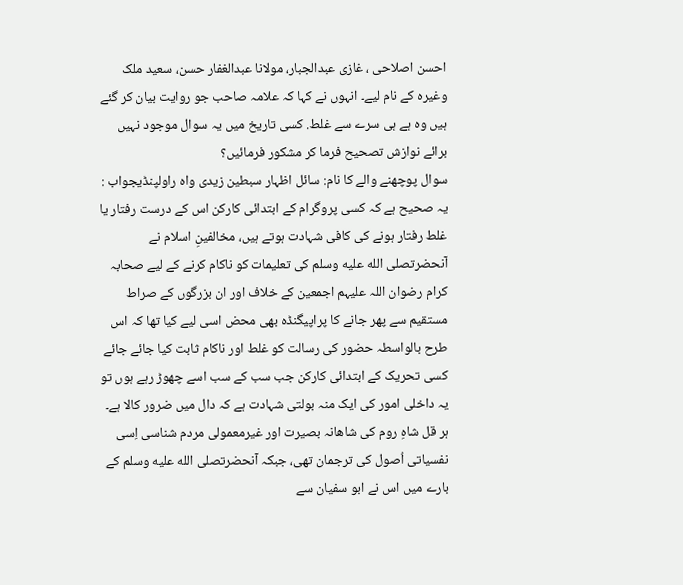احسن اصلاحی ، غازی عبدالجبار، مولانا عبدالغفار حسن، سعید ملک وغیرہ کے نام لیے۔ انہوں نے کہا کہ علامہ صاحب جو روایت بیان کر گئے ہیں وہ ہے ہی سرے سے غلط. کسی تاریخ میں یہ سوال موجود نہیں برائے نوازش تصحیح فرما کر مشکور فرمائیں؟
سوال پوچھنے والے کا نام: سائل اظہار سبطین زیدی واہ راولپنڈیجواب :
یہ صحیح ہے کہ کسی پروگرام کے ابتدائی کارکن اس کے درست رفتار یا غلط رفتار ہونے کی کافی شہادت ہوتے ہیں، مخالفینِ اسلام نے آنحضرتصلى الله عليه وسلم کی تعلیمات کو ناکام کرنے کے لیے صحابہ کرام رضوان اللہ علیہم اجمعین کے خلاف اور ان بزرگوں کے صراط مستقیم سے پھر جانے کا پراپیگنڈہ بھی محض اسی لیے کیا تھا کہ اس طرح بالواسطہ حضور کی رسالت کو غلط اور ناکام ثابت کیا جائے جائے کسی تحریک کے ابتدائی کارکن جب سب کے سب اسے چھوڑ رہے ہوں تو یہ داخلی امور کی ایک منہ بولتی شہادت ہے کہ دال میں ضرور کالا ہے۔ ہر قل شاہِ روم کی شاهانہ بصیرت اور غیرمعمولی مردم شناسی اِسی نفسیاتی اُصول کی ترجمان تھی، جبکہ آنحضرتصلى الله عليه وسلم کے بارے میں اس نے ابو سفیان سے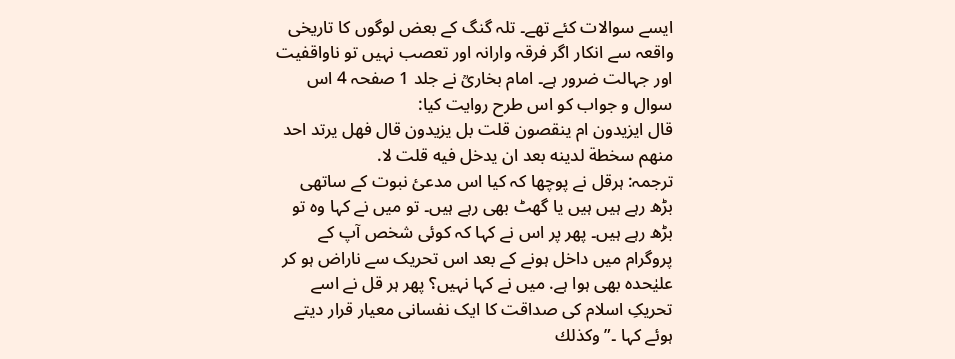ایسے سوالات کئے تھے۔ تلہ گنگ کے بعض لوگوں کا تاریخی واقعہ سے انکار اگر فرقہ وارانہ اور تعصب نہیں تو ناواقفیت اور جہالت ضرور ہے۔ امام بخاریؒ نے جلد 1 صفحہ 4 اس سوال و جواب کو اس طرح روایت کیا:
قال ایزیدون ام ينقصون قلت بل يزيدون قال فهل يرتد احد منهم سخطة لدینه بعد ان يدخل فيه قلت لا.
ترجمہ: ہرقل نے پوچھا کہ کیا اس مدعئ نبوت کے ساتھی بڑھ رہے ہیں ہیں یا گھٹ بھی رہے ہیں۔ تو میں نے کہا وہ تو بڑھ رہے ہیں۔ پھر پر اس نے کہا کہ کوئی شخص آپ کے پروگرام میں داخل ہونے کے بعد اس تحریک سے ناراض ہو کر علیٰحدہ بھی ہوا ہے. میں نے کہا نہیں؟ پھر ہر قل نے اسے تحریکِ اسلام کی صداقت کا ایک نفسانی معیار قرار دیتے ہوئے کہا ۔” وكذلك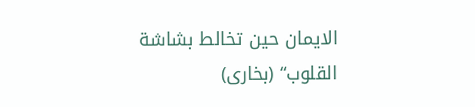الايمان حين تخالط بشاشة القلوب“ (بخاری)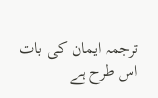ترجمہ ایمان کی بات اس طرح ہے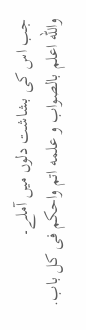جب اس کی بشاشت دلوں میں آملے۔
والله اعلم بالصواب و علمه اتم واحکم فی کل باب.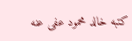کتبه خالد محمود عفی عنه